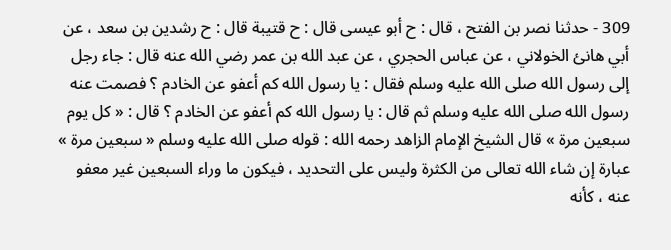309 - حدثنا نصر بن الفتح ، قال : ح أبو عيسى قال : ح قتيبة قال : ح رشدين بن سعد ، عن أبي هانئ الخولاني ، عن عباس الحجري ، عن عبد الله بن عمر رضي الله عنه قال : جاء رجل إلى رسول الله صلى الله عليه وسلم فقال : يا رسول الله كم أعفو عن الخادم ؟ فصمت عنه رسول الله صلى الله عليه وسلم ثم قال : يا رسول الله كم أعفو عن الخادم ؟ قال : « كل يوم سبعين مرة » قال الشيخ الإمام الزاهد رحمه الله : قوله صلى الله عليه وسلم « سبعين مرة » عبارة إن شاء الله تعالى من الكثرة وليس على التحديد ، فيكون ما وراء السبعين غير معفو عنه ، كأنه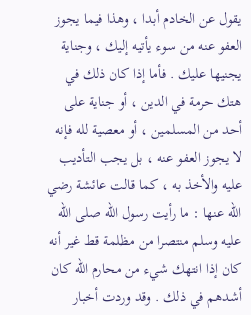يقول عن الخادم أبدا ، وهذا فيما يجوز العفو عنه من سوء يأتيه إليك ، وجناية يجنيها عليك . فأما إذا كان ذلك في هتك حرمة في الدين ، أو جناية على أحد من المسلمين ، أو معصية لله فإنه لا يجوز العفو عنه ، بل يجب التأديب عليه والأخذ به ، كما قالت عائشة رضي الله عنها : ما رأيت رسول الله صلى الله عليه وسلم منتصرا من مظلمة قط غير أنه كان إذا انتهك شيء من محارم الله كان أشدهم في ذلك . وقد وردت أخبار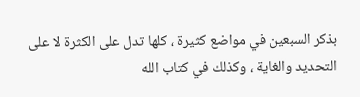بذكر السبعين في مواضع كثيرة ، كلها تدل على الكثرة لا على التحديد والغاية ، وكذلك في كتاب الله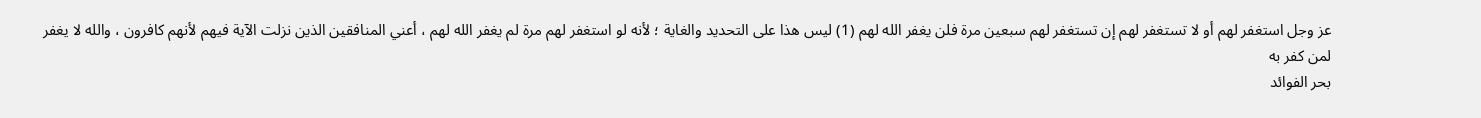عز وجل استغفر لهم أو لا تستغفر لهم إن تستغفر لهم سبعين مرة فلن يغفر الله لهم (1) ليس هذا على التحديد والغاية ؛ لأنه لو استغفر لهم مرة لم يغفر الله لهم ، أعني المنافقين الذين نزلت الآية فيهم لأنهم كافرون ، والله لا يغفر لمن كفر به
بحر الفوائد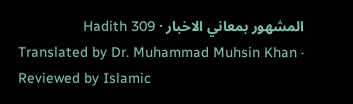المشهور بمعاني الاخبار · Hadith 309
Translated by Dr. Muhammad Muhsin Khan · Reviewed by Islamic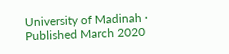University of Madinah · Published March 2020